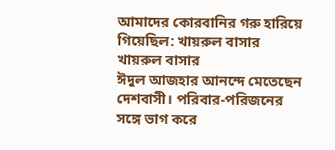আমাদের কোরবানির গরু হারিয়ে গিয়েছিল: খায়রুল বাসার
খায়রুল বাসার
ঈদুল আজহার আনন্দে মেতেছেন দেশবাসী। পরিবার-পরিজনের সঙ্গে ভাগ করে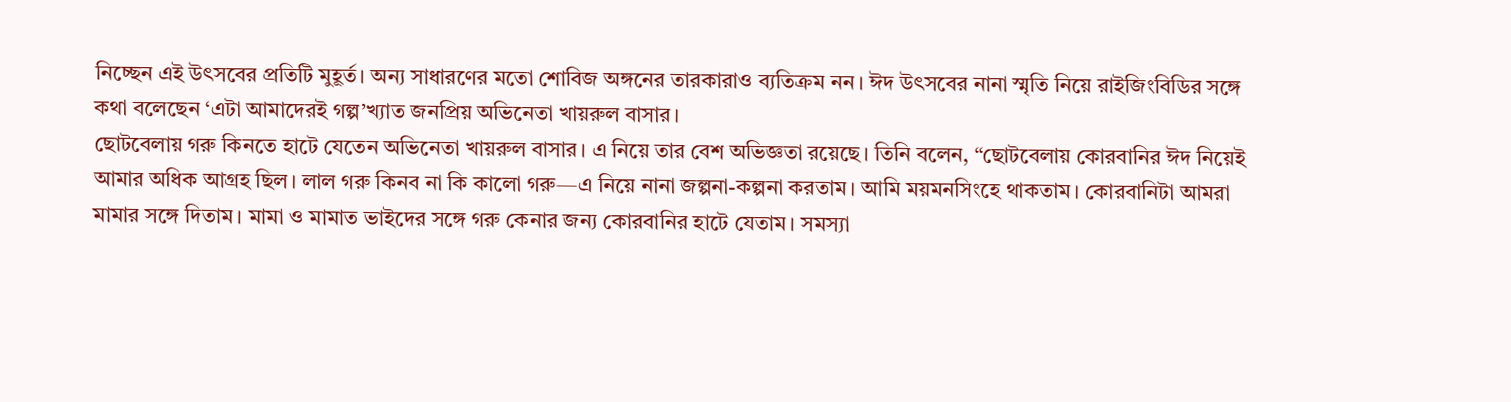নিচ্ছেন এই উৎসবের প্রতিটি মুহূর্ত। অন্য সাধারণের মতো শোবিজ অঙ্গনের তারকারাও ব্যতিক্রম নন। ঈদ উৎসবের নানা স্মৃতি নিয়ে রাইজিংবিডির সঙ্গে কথা বলেছেন ‘এটা আমাদেরই গল্প’খ্যাত জনপ্রিয় অভিনেতা খায়রুল বাসার।
ছোটবেলায় গরু কিনতে হাটে যেতেন অভিনেতা খায়রুল বাসার। এ নিয়ে তার বেশ অভিজ্ঞতা রয়েছে। তিনি বলেন, “ছোটবেলায় কোরবানির ঈদ নিয়েই আমার অধিক আগ্রহ ছিল। লাল গরু কিনব না কি কালো গরু—এ নিয়ে নানা জল্পনা-কল্পনা করতাম। আমি ময়মনসিংহে থাকতাম। কোরবানিটা আমরা মামার সঙ্গে দিতাম। মামা ও মামাত ভাইদের সঙ্গে গরু কেনার জন্য কোরবানির হাটে যেতাম। সমস্যা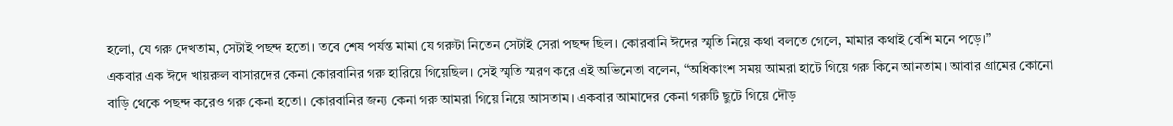হলো, যে গরু দেখতাম, সেটাই পছন্দ হতো। তবে শেষ পর্যন্ত মামা যে গরুটা নিতেন সেটাই সেরা পছন্দ ছিল। কোরবানি ঈদের স্মৃতি নিয়ে কথা বলতে গেলে, মামার কথাই বেশি মনে পড়ে।”
একবার এক ঈদে খায়রুল বাসারদের কেনা কোরবানির গরু হারিয়ে গিয়েছিল। সেই স্মৃতি স্মরণ করে এই অভিনেতা বলেন, “অধিকাংশ সময় আমরা হাটে গিয়ে গরু কিনে আনতাম। আবার গ্রামের কোনো বাড়ি থেকে পছন্দ করেও গরু কেনা হতো। কোরবানির জন্য কেনা গরু আমরা গিয়ে নিয়ে আসতাম। একবার আমাদের কেনা গরুটি ছুটে গিয়ে দৌড়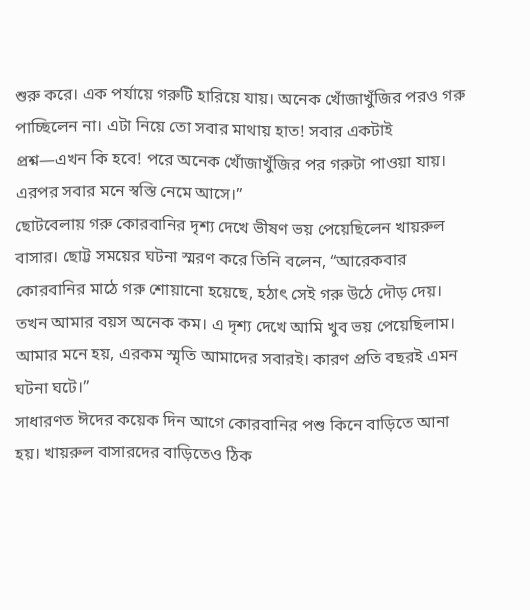শুরু করে। এক পর্যায়ে গরুটি হারিয়ে যায়। অনেক খোঁজাখুঁজির পরও গরু পাচ্ছিলেন না। এটা নিয়ে তো সবার মাথায় হাত! সবার একটাই প্রশ্ন—এখন কি হবে! পরে অনেক খোঁজাখুঁজির পর গরুটা পাওয়া যায়। এরপর সবার মনে স্বস্তি নেমে আসে।”
ছোটবেলায় গরু কোরবানির দৃশ্য দেখে ভীষণ ভয় পেয়েছিলেন খায়রুল বাসার। ছোট্ট সময়ের ঘটনা স্মরণ করে তিনি বলেন, “আরেকবার কোরবানির মাঠে গরু শোয়ানো হয়েছে, হঠাৎ সেই গরু উঠে দৌড় দেয়। তখন আমার বয়স অনেক কম। এ দৃশ্য দেখে আমি খুব ভয় পেয়েছিলাম। আমার মনে হয়, এরকম স্মৃতি আমাদের সবারই। কারণ প্রতি বছরই এমন ঘটনা ঘটে।”
সাধারণত ঈদের কয়েক দিন আগে কোরবানির পশু কিনে বাড়িতে আনা হয়। খায়রুল বাসারদের বাড়িতেও ঠিক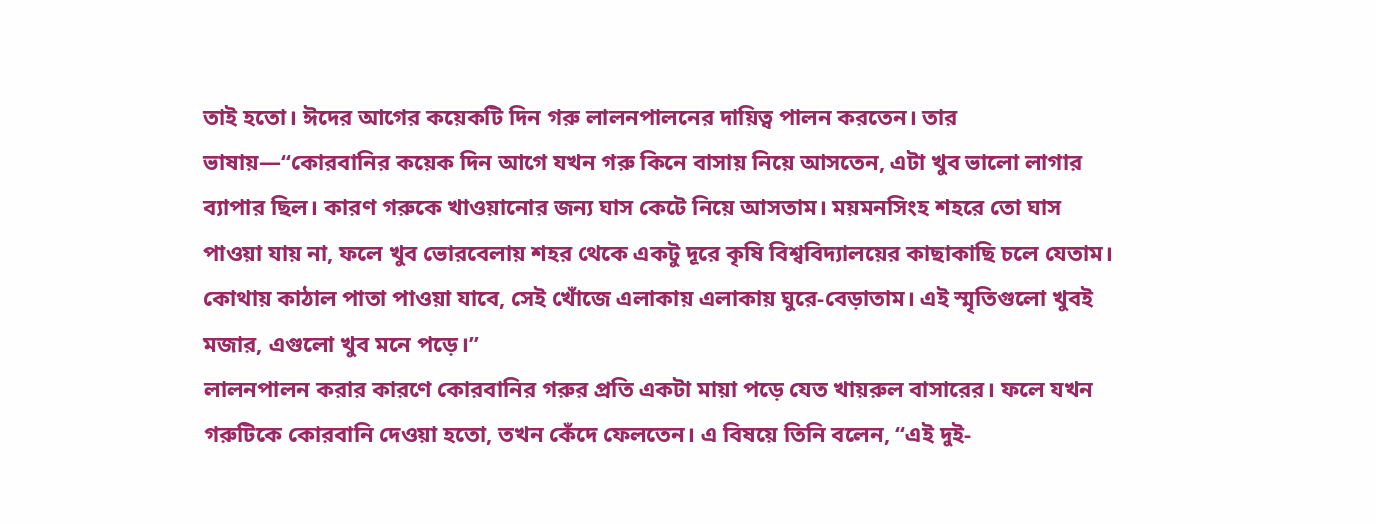তাই হতো। ঈদের আগের কয়েকটি দিন গরু লালনপালনের দায়িত্ব পালন করতেন। তার ভাষায়—“কোরবানির কয়েক দিন আগে যখন গরু কিনে বাসায় নিয়ে আসতেন, এটা খুব ভালো লাগার ব্যাপার ছিল। কারণ গরুকে খাওয়ানোর জন্য ঘাস কেটে নিয়ে আসতাম। ময়মনসিংহ শহরে তো ঘাস পাওয়া যায় না, ফলে খুব ভোরবেলায় শহর থেকে একটু দূরে কৃষি বিশ্ববিদ্যালয়ের কাছাকাছি চলে যেতাম। কোথায় কাঠাল পাতা পাওয়া যাবে, সেই খোঁজে এলাকায় এলাকায় ঘুরে-বেড়াতাম। এই স্মৃতিগুলো খুবই মজার, এগুলো খুব মনে পড়ে।”
লালনপালন করার কারণে কোরবানির গরুর প্রতি একটা মায়া পড়ে যেত খায়রুল বাসারের। ফলে যখন গরুটিকে কোরবানি দেওয়া হতো, তখন কেঁদে ফেলতেন। এ বিষয়ে তিনি বলেন, “এই দুই-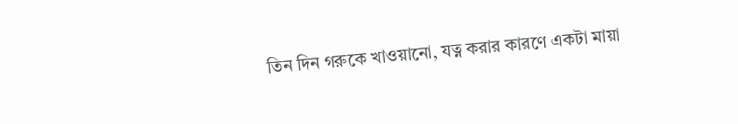তিন দিন গরুকে খাওয়ানো, যত্ন করার কারণে একটা মায়া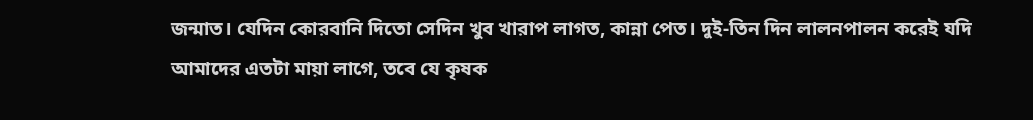জন্মাত। যেদিন কোরবানি দিতো সেদিন খুব খারাপ লাগত, কান্না পেত। দুই-তিন দিন লালনপালন করেই যদি আমাদের এতটা মায়া লাগে, তবে যে কৃষক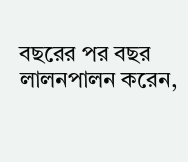বছরের পর বছর লালনপালন করেন,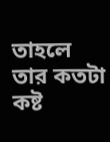তাহলে তার কতটা কষ্ট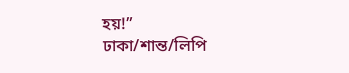হয়!”
ঢাকা/শান্ত/লিপি